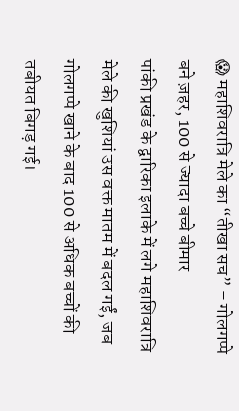😱 महाशिवरात्रि मेले का “तीखा सच” – गोलगप्पे बने ज़हर, 100 से ज्यादा बच्चे बीमार
पांकी प्रखंड के द्वारिका इलाके में लगे महाशिवरात्रि मेले की खुशियां उस वक्त मातम में बदल गईं, जब गोलगप्पे खाने के बाद 100 से अधिक बच्चों की तबीयत बिगड़ गई।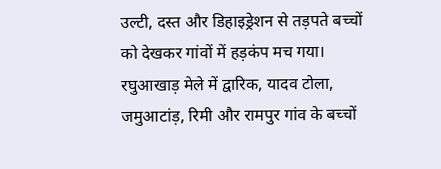उल्टी, दस्त और डिहाइड्रेशन से तड़पते बच्चों को देखकर गांवों में हड़कंप मच गया। रघुआखाड़ मेले में द्वारिक, यादव टोला, जमुआटांड़, रिमी और रामपुर गांव के बच्चों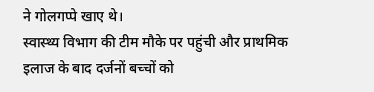ने गोलगप्पे खाए थे।
स्वास्थ्य विभाग की टीम मौके पर पहुंची और प्राथमिक इलाज के बाद दर्जनों बच्चों को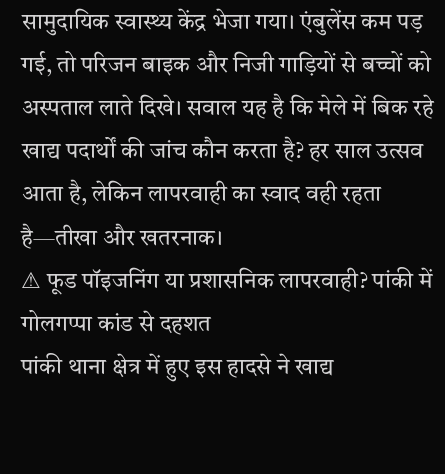सामुदायिक स्वास्थ्य केंद्र भेजा गया। एंबुलेंस कम पड़ गई, तो परिजन बाइक और निजी गाड़ियों से बच्चों को अस्पताल लाते दिखे। सवाल यह है कि मेले में बिक रहे खाद्य पदार्थों की जांच कौन करता है? हर साल उत्सव आता है, लेकिन लापरवाही का स्वाद वही रहता है—तीखा और खतरनाक।
⚠ फूड पॉइजनिंग या प्रशासनिक लापरवाही? पांकी में गोलगप्पा कांड से दहशत
पांकी थाना क्षेत्र में हुए इस हादसे ने खाद्य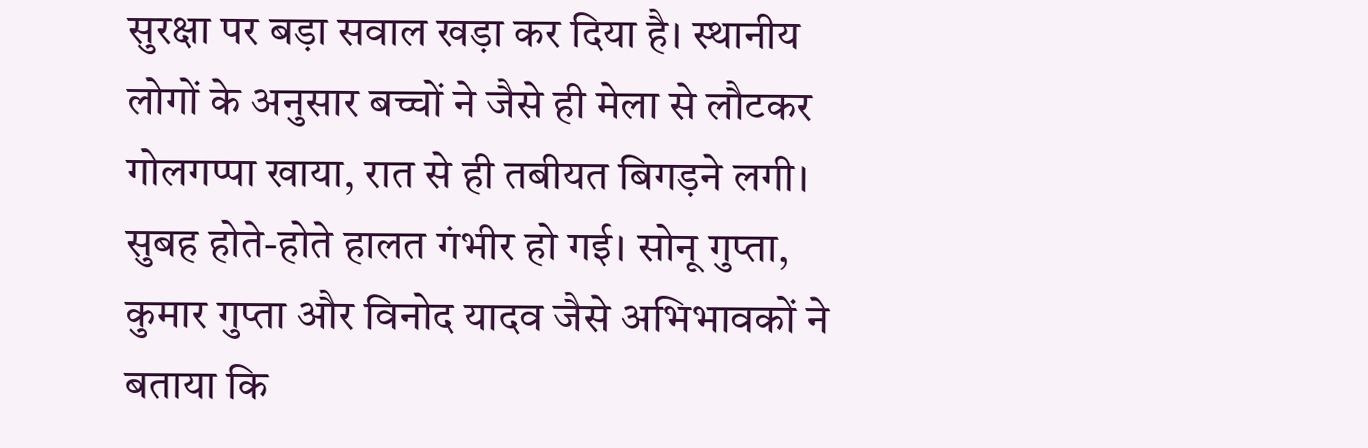सुरक्षा पर बड़ा सवाल खड़ा कर दिया है। स्थानीय लोगों के अनुसार बच्चों ने जैसे ही मेला से लौटकर गोलगप्पा खाया, रात से ही तबीयत बिगड़ने लगी। सुबह होते-होते हालत गंभीर हो गई। सोनू गुप्ता, कुमार गुप्ता और विनोद यादव जैसे अभिभावकों ने बताया कि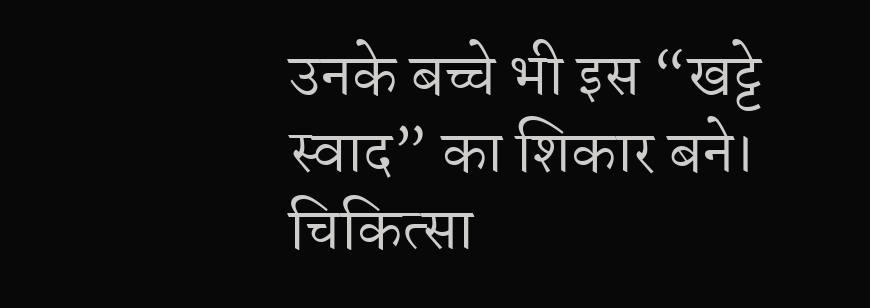उनके बच्चे भी इस “खट्टे स्वाद” का शिकार बने।
चिकित्सा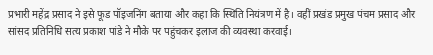प्रभारी महेंद्र प्रसाद ने इसे फूड पॉइजनिंग बताया और कहा कि स्थिति नियंत्रण में है। वहीं प्रखंड प्रमुख पंचम प्रसाद और सांसद प्रतिनिधि सत्य प्रकाश पांडे ने मौके पर पहुंचकर इलाज की व्यवस्था करवाई।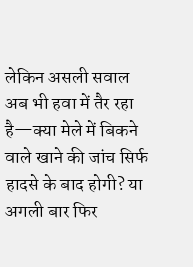लेकिन असली सवाल अब भी हवा में तैर रहा है—क्या मेले में बिकने वाले खाने की जांच सिर्फ हादसे के बाद होगी? या अगली बार फिर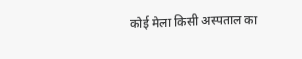कोई मेला किसी अस्पताल का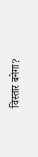विस्तार बनेगा?